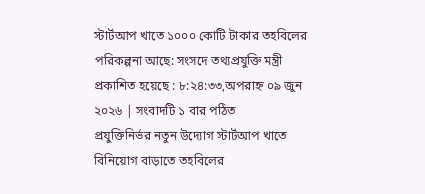স্টার্টআপ খাতে ১০০০ কোটি টাকার তহবিলের পরিকল্পনা আছে: সংসদে তথ্যপ্রযুক্তি মন্ত্রী
প্রকাশিত হয়েছে : ৮:২৪:৩৩,অপরাহ্ন ০৯ জুন ২০২৬ | সংবাদটি ১ বার পঠিত
প্রযুক্তিনির্ভর নতুন উদ্যোগ স্টার্টআপ খাতে বিনিয়োগ বাড়াতে তহবিলের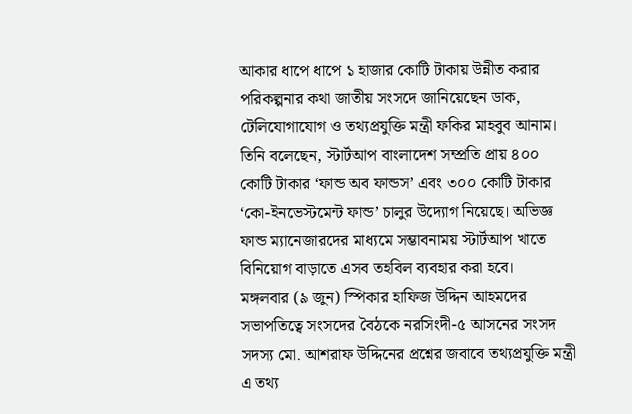আকার ধাপে ধাপে ১ হাজার কোটি টাকায় উন্নীত করার পরিকল্পনার কথা জাতীয় সংসদে জানিয়েছেন ডাক, টেলিযোগাযোগ ও তথ্যপ্রযুক্তি মন্ত্রী ফকির মাহবুব আনাম।
তিনি বলেছেন, স্টার্টআপ বাংলাদেশ সম্প্রতি প্রায় ৪০০ কোটি টাকার ‘ফান্ড অব ফান্ডস’ এবং ৩০০ কোটি টাকার ‘কো-ইনভেস্টমেন্ট ফান্ড’ চালুর উদ্যোগ নিয়েছে। অভিজ্ঞ ফান্ড ম্যানেজারদের মাধ্যমে সম্ভাবনাময় স্টার্টআপ খাতে বিনিয়োগ বাড়াতে এসব তহবিল ব্যবহার করা হবে।
মঙ্গলবার (৯ জুন) স্পিকার হাফিজ উদ্দিন আহমদের সভাপতিত্বে সংসদের বৈঠকে নরসিংদী-৫ আসনের সংসদ সদস্য মো. আশরাফ উদ্দিনের প্রশ্নের জবাবে তথ্যপ্রযুক্তি মন্ত্রী এ তথ্য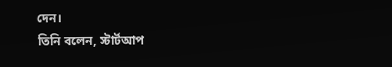দেন।
তিনি বলেন, স্টার্টআপ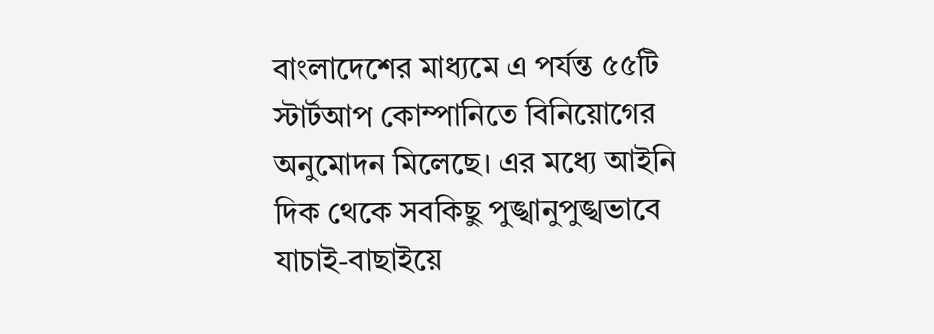বাংলাদেশের মাধ্যমে এ পর্যন্ত ৫৫টি স্টার্টআপ কোম্পানিতে বিনিয়োগের অনুমোদন মিলেছে। এর মধ্যে আইনি দিক থেকে সবকিছু পুঙ্খানুপুঙ্খভাবে যাচাই-বাছাইয়ে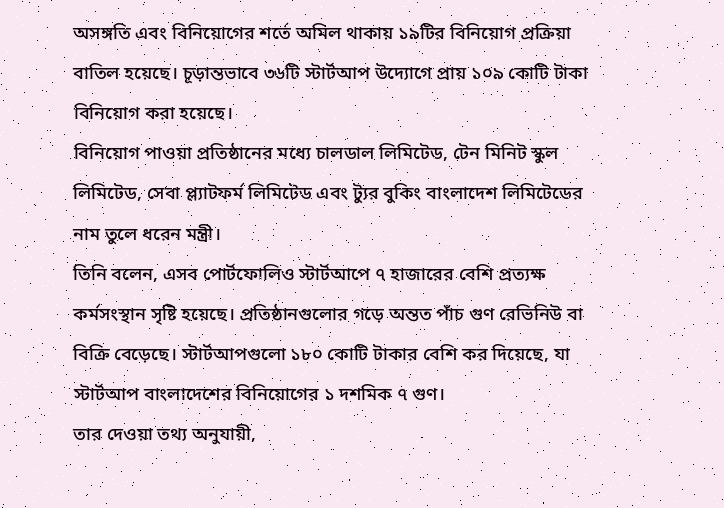অসঙ্গতি এবং বিনিয়োগের শর্তে অমিল থাকায় ১৯টির বিনিয়োগ প্রক্রিয়া বাতিল হয়েছে। চূড়ান্তভাবে ৩৬টি স্টার্টআপ উদ্যোগে প্রায় ১০৯ কোটি টাকা বিনিয়োগ করা হয়েছে।
বিনিয়োগ পাওয়া প্রতিষ্ঠানের মধ্যে চালডাল লিমিটেড, টেন মিনিট স্কুল লিমিটেড, সেবা প্ল্যাটফর্ম লিমিটেড এবং ট্যুর বুকিং বাংলাদেশ লিমিটেডের নাম তুলে ধরেন মন্ত্রী।
তিনি বলেন, এসব পোর্টফোলিও স্টার্টআপে ৭ হাজারের বেশি প্রত্যক্ষ কর্মসংস্থান সৃষ্টি হয়েছে। প্রতিষ্ঠানগুলোর গড়ে অন্তত পাঁচ গুণ রেভিনিউ বা বিক্রি বেড়েছে। স্টার্টআপগুলো ১৮০ কোটি টাকার বেশি কর দিয়েছে, যা স্টার্টআপ বাংলাদেশের বিনিয়োগের ১ দশমিক ৭ গুণ।
তার দেওয়া তথ্য অনুযায়ী,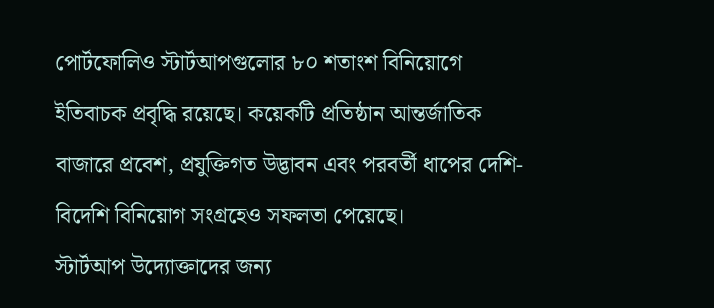পোর্টফোলিও স্টার্টআপগুলোর ৮০ শতাংশ বিনিয়োগে ইতিবাচক প্রবৃদ্ধি রয়েছে। কয়েকটি প্রতিষ্ঠান আন্তর্জাতিক বাজারে প্রবেশ, প্রযুক্তিগত উদ্ভাবন এবং পরবর্তী ধাপের দেশি-বিদেশি বিনিয়োগ সংগ্রহেও সফলতা পেয়েছে।
স্টার্টআপ উদ্যোক্তাদের জন্য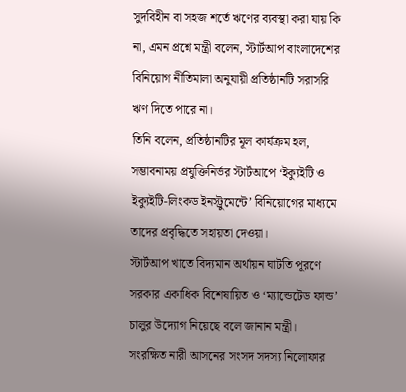সুদবিহীন বা সহজ শর্তে ঋণের ব্যবস্থা করা যায় কি না, এমন প্রশ্নে মন্ত্রী বলেন, স্টার্টআপ বাংলাদেশের বিনিয়োগ নীতিমালা অনুযায়ী প্রতিষ্ঠানটি সরাসরি ঋণ দিতে পারে না।
তিনি বলেন, প্রতিষ্ঠানটির মূল কার্যক্রম হল, সম্ভাবনাময় প্রযুক্তিনির্ভর স্টার্টআপে ‘ইক্যুইটি ও ইক্যুইটি-লিংকড ইনস্ট্রুমেন্টে’ বিনিয়োগের মাধ্যমে তাদের প্রবৃদ্ধিতে সহায়তা দেওয়া।
স্টার্টআপ খাতে বিদ্যমান অর্থায়ন ঘাটতি পূরণে সরকার একাধিক বিশেষায়িত ও ‘ম্যান্ডেটেড ফান্ড’ চালুর উদ্যোগ নিয়েছে বলে জানান মন্ত্রী।
সংরক্ষিত নারী আসনের সংসদ সদস্য নিলোফার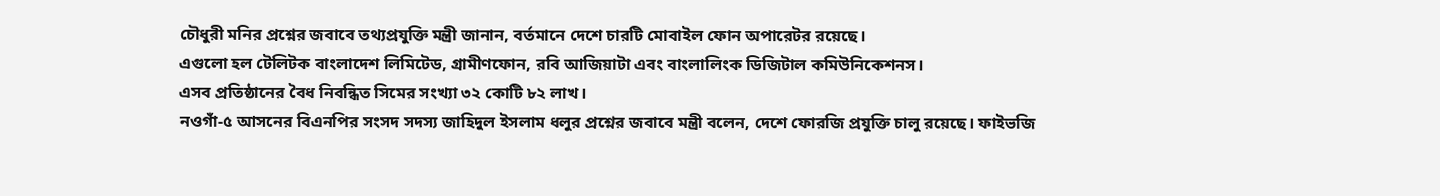চৌধুরী মনির প্রশ্নের জবাবে তথ্যপ্রযুক্তি মন্ত্রী জানান, বর্তমানে দেশে চারটি মোবাইল ফোন অপারেটর রয়েছে।
এগুলো হল টেলিটক বাংলাদেশ লিমিটেড, গ্রামীণফোন, রবি আজিয়াটা এবং বাংলালিংক ডিজিটাল কমিউনিকেশনস।
এসব প্রতিষ্ঠানের বৈধ নিবন্ধিত সিমের সংখ্যা ৩২ কোটি ৮২ লাখ।
নওগাঁ-৫ আসনের বিএনপির সংসদ সদস্য জাহিদুল ইসলাম ধলুর প্রশ্নের জবাবে মন্ত্রী বলেন, দেশে ফোরজি প্রযুক্তি চালু রয়েছে। ফাইভজি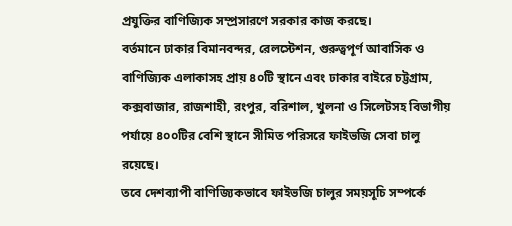প্রযুক্তির বাণিজ্যিক সম্প্রসারণে সরকার কাজ করছে।
বর্তমানে ঢাকার বিমানবন্দর, রেলস্টেশন, গুরুত্বপূর্ণ আবাসিক ও বাণিজ্যিক এলাকাসহ প্রায় ৪০টি স্থানে এবং ঢাকার বাইরে চট্টগ্রাম, কক্সবাজার, রাজশাহী, রংপুর, বরিশাল, খুলনা ও সিলেটসহ বিভাগীয় পর্যায়ে ৪০০টির বেশি স্থানে সীমিত পরিসরে ফাইভজি সেবা চালু রয়েছে।
তবে দেশব্যাপী বাণিজ্যিকভাবে ফাইভজি চালুর সময়সূচি সম্পর্কে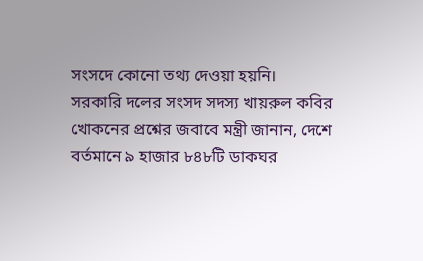সংসদে কোনো তথ্য দেওয়া হয়নি।
সরকারি দলের সংসদ সদস্য খায়রুল কবির খোকনের প্রশ্নের জবাবে মন্ত্রী জানান, দেশে বর্তমানে ৯ হাজার ৮৪৮টি ডাকঘর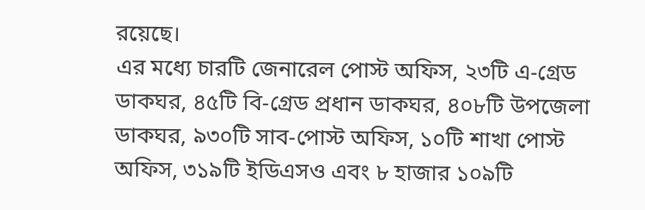রয়েছে।
এর মধ্যে চারটি জেনারেল পোস্ট অফিস, ২৩টি এ-গ্রেড ডাকঘর, ৪৫টি বি-গ্রেড প্রধান ডাকঘর, ৪০৮টি উপজেলা ডাকঘর, ৯৩০টি সাব-পোস্ট অফিস, ১০টি শাখা পোস্ট অফিস, ৩১৯টি ইডিএসও এবং ৮ হাজার ১০৯টি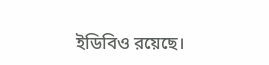ইডিবিও রয়েছে।